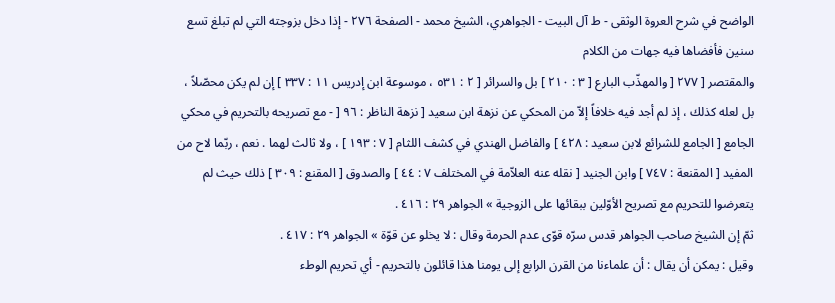الواضح في شرح العروة الوثقى - ط آل البيت - الجواهري، الشيخ محمد - الصفحة ٢٧٦ - إذا دخل بزوجته التي لم تبلغ تسع سنين فأفضاها فيه جهات من الكلام
والمقتصر [ ٢٧٧ [ والمهذّب البارع [ ٣ : ٢١٠ ] بل والسرائر [ ٢ : ٥٣١ ، موسوعة ابن إدريس ١١ : ٣٣٧ ] إن لم يكن محصّلاً ، بل لعله كذلك ، إذ لم أجد فيه خلافاً إلاّ من المحكي عن نزهة ابن سعيد [ نزهة الناظر : ٩٦ [ - مع تصريحه بالتحريم في محكي الجامع [ الجامع للشرائع لابن سعيد : ٤٢٨ ] والفاضل الهندي في كشف اللثام [ ٧ : ١٩٣ ] ، ولا ثالث لهما . نعم ، ربّما لاح من المفيد [ المقنعة : ٧٤٧ ] وابن الجنيد [ نقله عنه العلاّمة في المختلف ٧ : ٤٤ ] والصدوق [ المقنع : ٣٠٩ ] ذلك حيث لم يتعرضوا للتحريم مع تصريح الأوّلين ببقائها على الزوجية » الجواهر ٢٩ : ٤١٦ .
ثمّ إن الشيخ صاحب الجواهر قدس سرّه قوّى عدم الحرمة وقال : لا يخلو عن قوّة » الجواهر ٢٩ : ٤١٧ .
وقيل : يمكن أن يقال : أن علماءنا من القرن الرابع إلى يومنا هذا قائلون بالتحريم - أي تحريم الوطء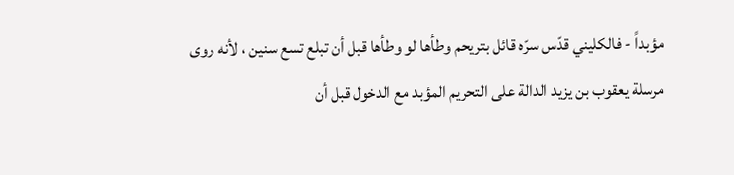مؤبداً - فالكليني قدّس سرّه قائل بتريحم وطأها لو وطأها قبل أن تبلع تسع سنين ، لأنه روى مرسلة يعقوب بن يزيد الدالة على التحريم المؤبد مع الدخول قبل أن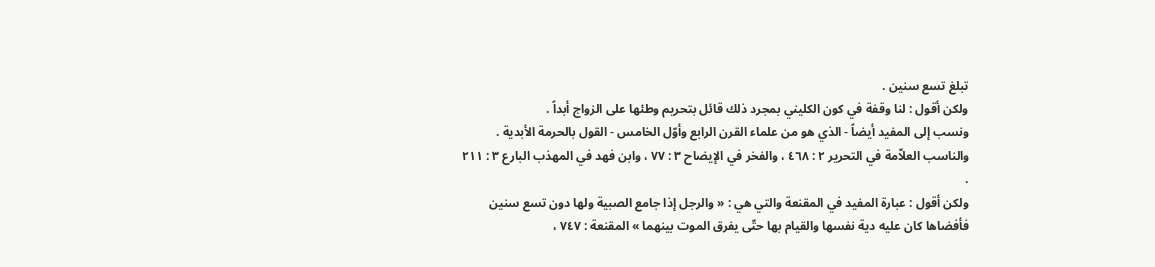تبلغ تسع سنين .
ولكن أقول : لنا وقفة في كون الكليني بمجرد ذلك قائل بتحريم وطئها على الزواج أبداً .
ونسب إلى المفيد أيضاً - الذي هو من علماء القرن الرابع وأوّل الخامس - القول بالحرمة الأبدية . والناسب العلاّمة في التحرير ٢ : ٤٦٨ ، والفخر في الإيضاح ٣ : ٧٧ ، وابن فهد في المهذب البارع ٣ : ٢١١ .
ولكن أقول : عبارة المفيد في المقنعة والتي هي : « والرجل إذا جامع الصبية ولها دون تسع سنين فأفضاها كان عليه دية نفسها والقيام بها حتّى يفرق الموت بينهما » المقنعة : ٧٤٧ ،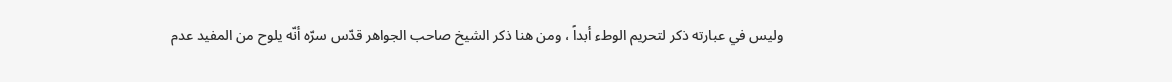وليس في عبارته ذكر لتحريم الوطء أبداً ، ومن هنا ذكر الشيخ صاحب الجواهر قدّس سرّه أنّه يلوح من المفيد عدم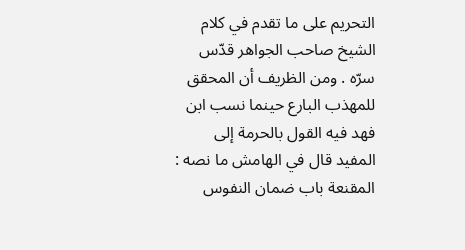التحريم على ما تقدم في كلام الشيخ صاحب الجواهر قدّس سرّه . ومن الظريف أن المحقق للمهذب البارع حينما نسب ابن فهد فيه القول بالحرمة إلى المفيد قال في الهامش ما نصه : المقنعة باب ضمان النفوس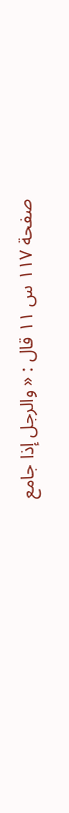صفحة ١١٧ س ١١ قال : « والرجل إذا جامع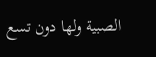الصبية ولها دون تسع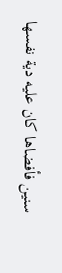سنين فأفضاها كان عليه دية نفسها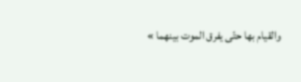والقيام بها حتّى يفرق الموت بينهما »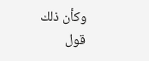وكأن ذلك قول